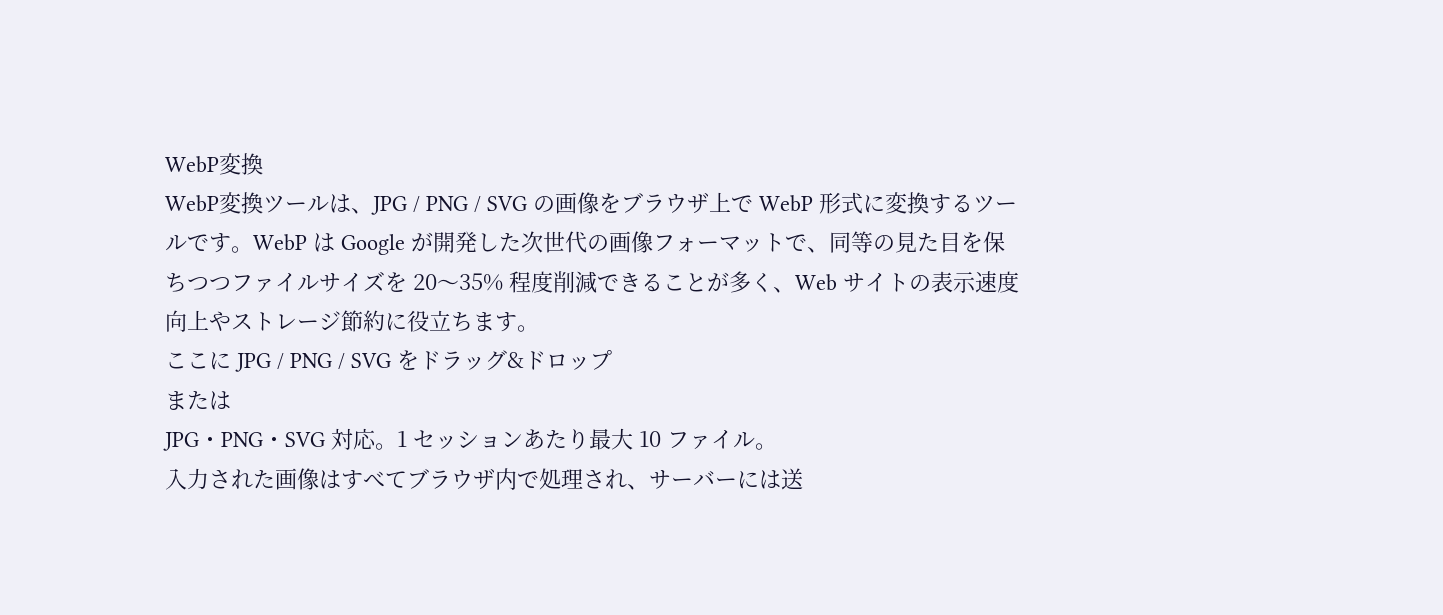WebP変換
WebP変換ツールは、JPG / PNG / SVG の画像をブラウザ上で WebP 形式に変換するツールです。WebP は Google が開発した次世代の画像フォーマットで、同等の見た目を保ちつつファイルサイズを 20〜35% 程度削減できることが多く、Web サイトの表示速度向上やストレージ節約に役立ちます。
ここに JPG / PNG / SVG をドラッグ&ドロップ
または
JPG・PNG・SVG 対応。1 セッションあたり最大 10 ファイル。
入力された画像はすべてブラウザ内で処理され、サーバーには送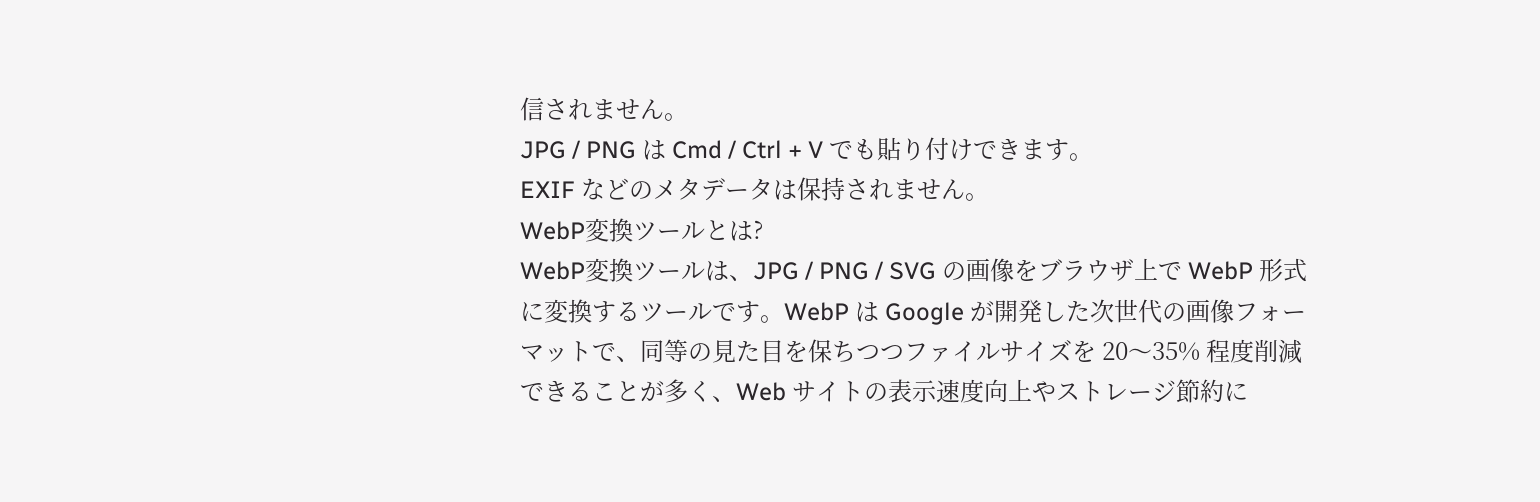信されません。
JPG / PNG は Cmd / Ctrl + V でも貼り付けできます。
EXIF などのメタデータは保持されません。
WebP変換ツールとは?
WebP変換ツールは、JPG / PNG / SVG の画像をブラウザ上で WebP 形式に変換するツールです。WebP は Google が開発した次世代の画像フォーマットで、同等の見た目を保ちつつファイルサイズを 20〜35% 程度削減できることが多く、Web サイトの表示速度向上やストレージ節約に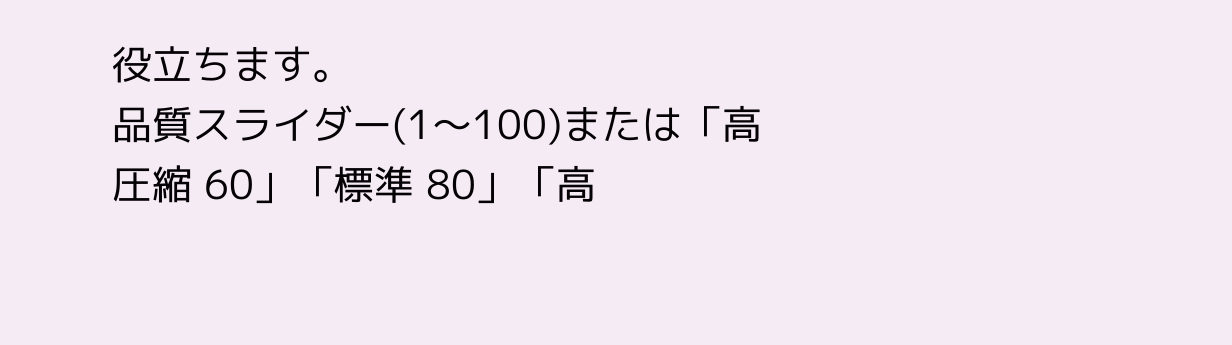役立ちます。
品質スライダー(1〜100)または「高圧縮 60」「標準 80」「高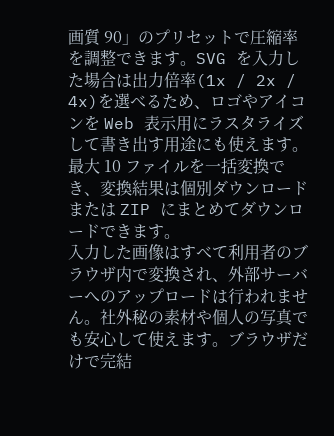画質 90」のプリセットで圧縮率を調整できます。SVG を入力した場合は出力倍率(1x / 2x / 4x)を選べるため、ロゴやアイコンを Web 表示用にラスタライズして書き出す用途にも使えます。最大 10 ファイルを一括変換でき、変換結果は個別ダウンロードまたは ZIP にまとめてダウンロードできます。
入力した画像はすべて利用者のブラウザ内で変換され、外部サーバーへのアップロードは行われません。社外秘の素材や個人の写真でも安心して使えます。ブラウザだけで完結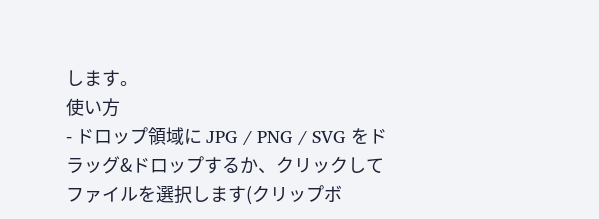します。
使い方
- ドロップ領域に JPG / PNG / SVG をドラッグ&ドロップするか、クリックしてファイルを選択します(クリップボ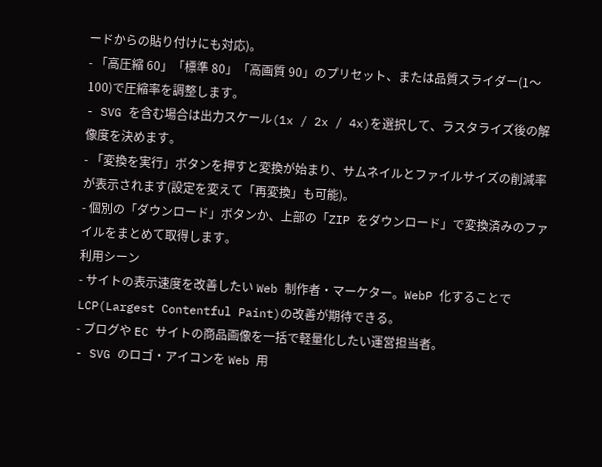ードからの貼り付けにも対応)。
- 「高圧縮 60」「標準 80」「高画質 90」のプリセット、または品質スライダー(1〜100)で圧縮率を調整します。
- SVG を含む場合は出力スケール(1x / 2x / 4x)を選択して、ラスタライズ後の解像度を決めます。
- 「変換を実行」ボタンを押すと変換が始まり、サムネイルとファイルサイズの削減率が表示されます(設定を変えて「再変換」も可能)。
- 個別の「ダウンロード」ボタンか、上部の「ZIP をダウンロード」で変換済みのファイルをまとめて取得します。
利用シーン
- サイトの表示速度を改善したい Web 制作者・マーケター。WebP 化することで LCP(Largest Contentful Paint)の改善が期待できる。
- ブログや EC サイトの商品画像を一括で軽量化したい運営担当者。
- SVG のロゴ・アイコンを Web 用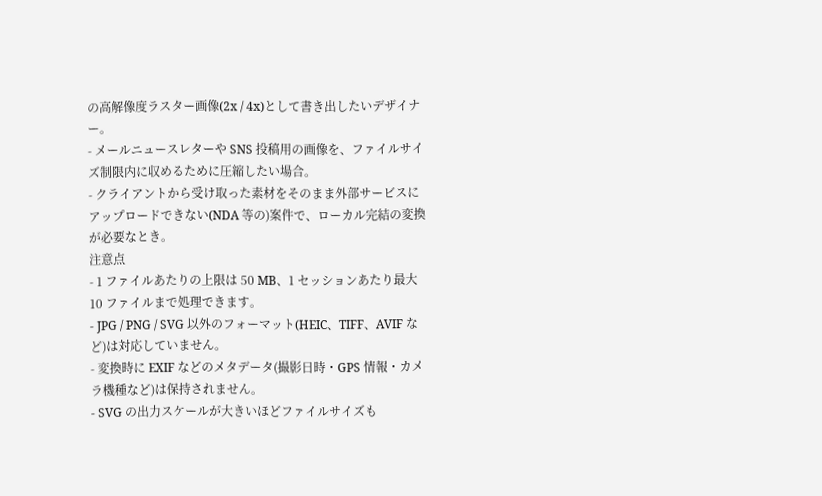の高解像度ラスター画像(2x / 4x)として書き出したいデザイナー。
- メールニュースレターや SNS 投稿用の画像を、ファイルサイズ制限内に収めるために圧縮したい場合。
- クライアントから受け取った素材をそのまま外部サービスにアップロードできない(NDA 等の)案件で、ローカル完結の変換が必要なとき。
注意点
- 1 ファイルあたりの上限は 50 MB、1 セッションあたり最大 10 ファイルまで処理できます。
- JPG / PNG / SVG 以外のフォーマット(HEIC、TIFF、AVIF など)は対応していません。
- 変換時に EXIF などのメタデータ(撮影日時・GPS 情報・カメラ機種など)は保持されません。
- SVG の出力スケールが大きいほどファイルサイズも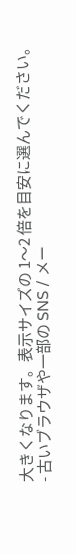大きくなります。表示サイズの 1〜2 倍を目安に選んでください。
- 古いブラウザや一部の SNS / メー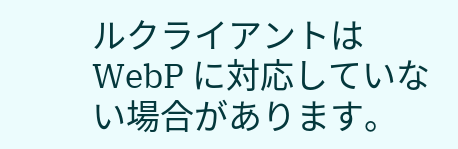ルクライアントは WebP に対応していない場合があります。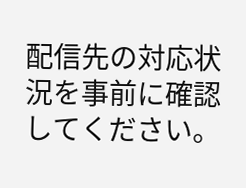配信先の対応状況を事前に確認してください。